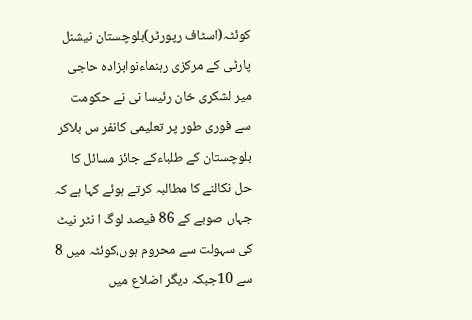کوئٹہ(اسٹاف رپورٹر)بلوچستان نیشنل پارٹی کے مرکزی رہنماءنوابزادہ حاجی میر لشکری خان رئیسا نی نے حکومت سے فوری طور پر تعلیمی کانفر س بلاکر بلوچستان کے طلباءکے جائز مسائل کا حل نکالنے کا مطالبہ کرتے ہوئے کہا ہے کہ جہاں صوبے کے 86 فیصد لوگ ا نٹر نیٹ کی سہولت سے محروم ہوں،کوئٹہ میں 8 سے 10جبکہ دیگر اضلاع میں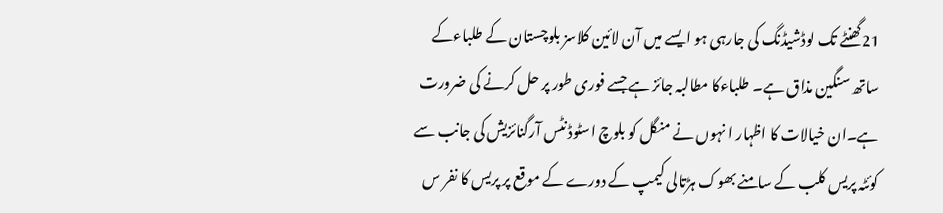21گھنٹے تک لوڈشیڈنگ کی جارہی ہو ایسے میں آن لائین کلاسز بلوچستان کے طلباءکے ساتھ سنگین مذاق ہے۔ طلباءکا مطالبہ جائز ہے جسے فوری طور پر حل کرنے کی ضرورت ہے۔ان خیالات کا اظہار ا نہوں نے منگل کو بلوچ اسٹوڈ نٹس آرگنائزیش کی جانب سے کوئٹہ پریس کلب کے سامنے بھوک ہڑتالی کیمپ کے دورے کے موقع پر پریس کا نفر س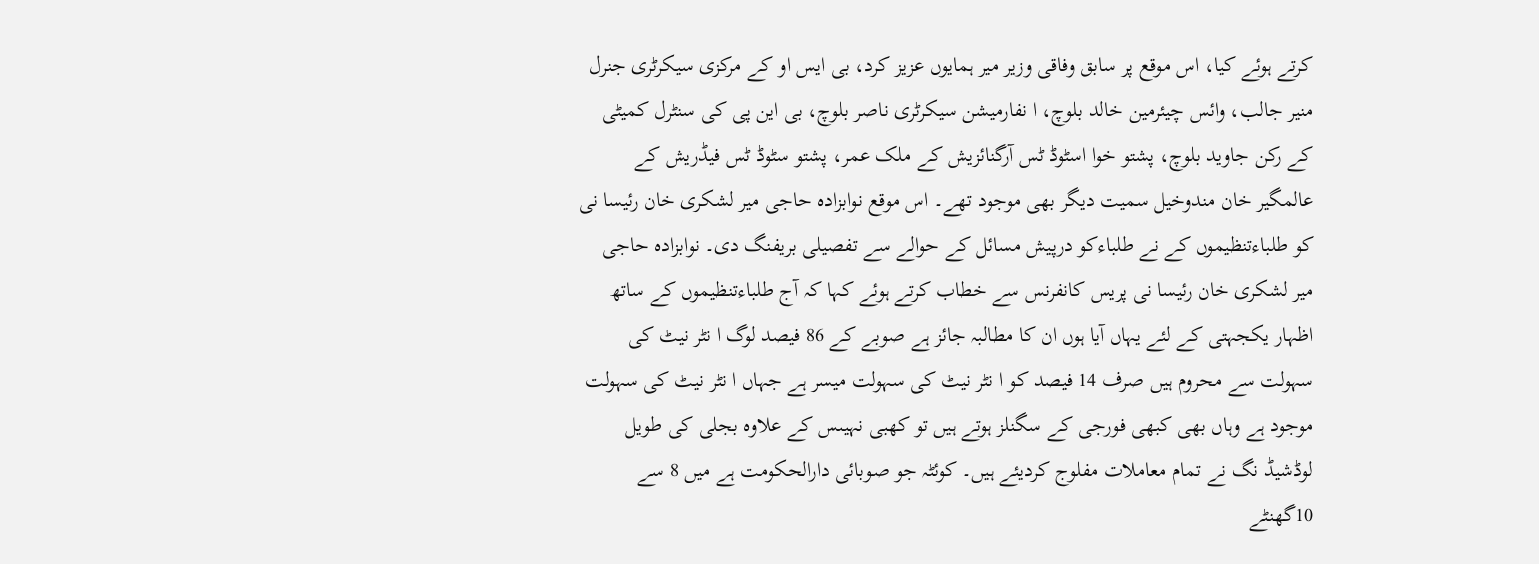کرتے ہوئے کیا، اس موقع پر سابق وفاقی وزیر میر ہمایوں عزیز کرد، بی ایس او کے مرکزی سیکرٹری جنرل منیر جالب، وائس چیئرمین خالد بلوچ، ا نفارمیشن سیکرٹری ناصر بلوچ، بی این پی کی سنٹرل کمیٹی کے رکن جاوید بلوچ، پشتو خوا اسٹوڈ ٹس آرگنائزیش کے ملک عمر، پشتو سٹوڈ ٹس فیڈریش کے عالمگیر خان مندوخیل سمیت دیگر بھی موجود تھے۔ اس موقع نوابزادہ حاجی میر لشکری خان رئیسا نی کو طلباءتنظیموں کے نے طلباءکو درپیش مسائل کے حوالے سے تفصیلی بریفنگ دی۔ نوابزادہ حاجی میر لشکری خان رئیسا نی پریس کانفرنس سے خطاب کرتے ہوئے کہا کہ آج طلباءتنظیموں کے ساتھ اظہار یکجہتی کے لئے یہاں آیا ہوں ان کا مطالبہ جائز ہے صوبے کے 86 فیصد لوگ ا نٹر نیٹ کی سہولت سے محروم ہیں صرف 14 فیصد کو ا نٹر نیٹ کی سہولت میسر ہے جہاں ا نٹر نیٹ کی سہولت موجود ہے وہاں بھی کبھی فورجی کے سگنلز ہوتے ہیں تو کھبی نہیںس کے علاوہ بجلی کی طویل لوڈشیڈ نگ نے تمام معاملات مفلوج کردیئے ہیں۔ کوئٹہ جو صوبائی دارالحکومت ہے میں 8 سے 10گھنٹے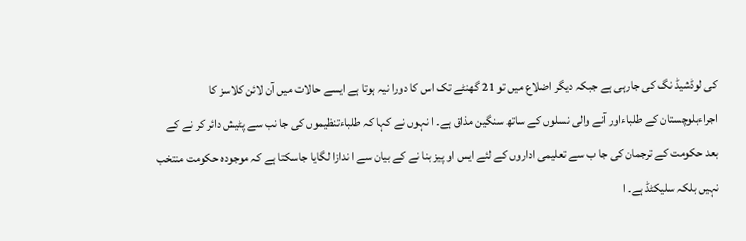کی لوڈشیڈ نگ کی جارہی ہے جبکہ دیگر اضلاع میں تو 21 گھنٹے تک اس کا دورا نیہ ہوتا ہے ایسے حالات میں آن لائن کلاسز کا اجراءبلوچستان کے طلباءاور آنے والی نسلوں کے ساتھ سنگین مذاق ہے۔ ا نہوں نے کہا کہ طلباءتنظیموں کی جا نب سے پٹیش دائر کر نے کے بعد حکومت کے ترجمان کی جا ب سے تعلیمی اداروں کے لئے ایس او پیز بنا نے کے بیان سے ا ندازا لگایا جاسکتا ہے کہ موجودہ حکومت منتخب نہیں بلکہ سلیکٹڈ ہے۔ ا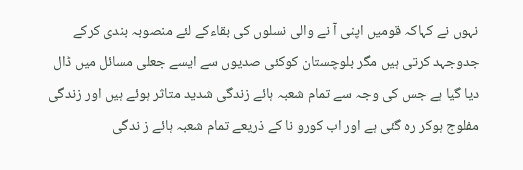نہوں نے کہاکہ قومیں اپنی آ نے والی نسلوں کی بقاءکے لئے منصوبہ بندی کرکے جدوجہد کرتی ہیں مگر بلوچستان کوکئی صدیوں سے ایسے جعلی مسائل میں ڈال دیا گیا ہے جس کی وجہ سے تمام شعبہ ہائے زندگی شدید متاثر ہوئے ہیں اور زندگی مفلوج ہوکر رہ گئی ہے اور اب کورو نا کے ذریعے تمام شعبہ ہائے ز ندگی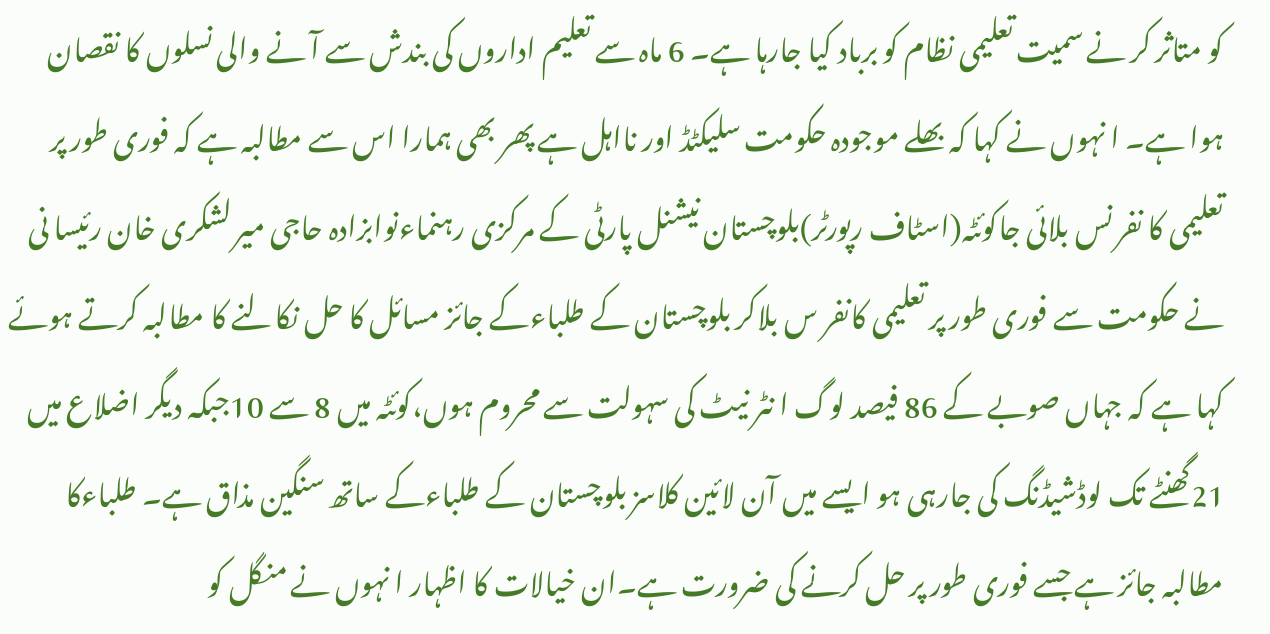کو متاثر کر نے سمیت تعلیمی نظام کو برباد کیا جارہا ہے۔ 6 ماہ سے تعلیم اداروں کی بندش سے آ نے والی نسلوں کا نقصان ہوا ہے۔ ا نہوں نے کہا کہ بھلے موجودہ حکومت سلیکٹڈ اور نااہل ہے پھر بھی ہمارا اس سے مطالبہ ہے کہ فوری طور پر تعلیمی کا نفر نس بلائی جاکوئٹہ(اسٹاف رپورٹر)بلوچستان نیشنل پارٹی کے مرکزی رہنماءنوابزادہ حاجی میر لشکری خان رئیسا نی نے حکومت سے فوری طور پر تعلیمی کانفر س بلاکر بلوچستان کے طلباءکے جائز مسائل کا حل نکالنے کا مطالبہ کرتے ہوئے کہا ہے کہ جہاں صوبے کے 86 فیصد لوگ ا نٹر نیٹ کی سہولت سے محروم ہوں،کوئٹہ میں 8 سے 10جبکہ دیگر اضلاع میں 21گھنٹے تک لوڈشیڈنگ کی جارہی ہو ایسے میں آن لائین کلاسز بلوچستان کے طلباءکے ساتھ سنگین مذاق ہے۔ طلباءکا مطالبہ جائز ہے جسے فوری طور پر حل کرنے کی ضرورت ہے۔ان خیالات کا اظہار ا نہوں نے منگل کو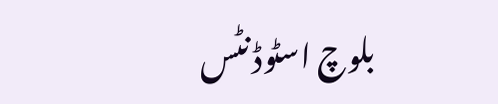بلوچ اسٹوڈ نٹس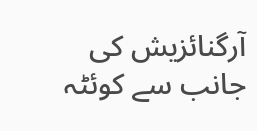آرگنائزیش کی جانب سے کوئٹہ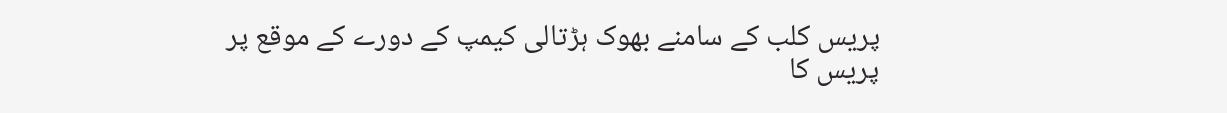پریس کلب کے سامنے بھوک ہڑتالی کیمپ کے دورے کے موقع پر پریس کا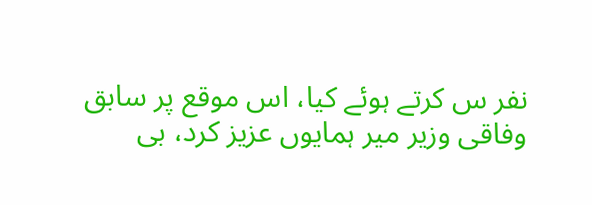نفر س کرتے ہوئے کیا، اس موقع پر سابق وفاقی وزیر میر ہمایوں عزیز کرد، بی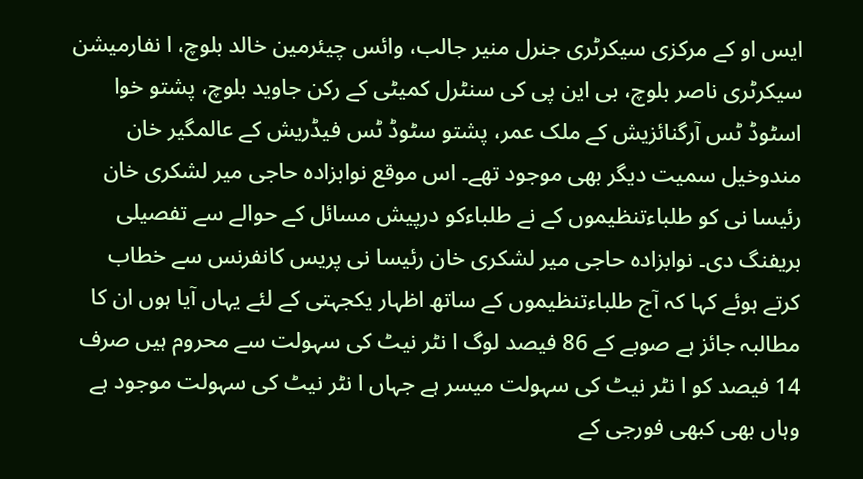ایس او کے مرکزی سیکرٹری جنرل منیر جالب، وائس چیئرمین خالد بلوچ، ا نفارمیشن سیکرٹری ناصر بلوچ، بی این پی کی سنٹرل کمیٹی کے رکن جاوید بلوچ، پشتو خوا اسٹوڈ ٹس آرگنائزیش کے ملک عمر، پشتو سٹوڈ ٹس فیڈریش کے عالمگیر خان مندوخیل سمیت دیگر بھی موجود تھے۔ اس موقع نوابزادہ حاجی میر لشکری خان رئیسا نی کو طلباءتنظیموں کے نے طلباءکو درپیش مسائل کے حوالے سے تفصیلی بریفنگ دی۔ نوابزادہ حاجی میر لشکری خان رئیسا نی پریس کانفرنس سے خطاب کرتے ہوئے کہا کہ آج طلباءتنظیموں کے ساتھ اظہار یکجہتی کے لئے یہاں آیا ہوں ان کا مطالبہ جائز ہے صوبے کے 86 فیصد لوگ ا نٹر نیٹ کی سہولت سے محروم ہیں صرف 14 فیصد کو ا نٹر نیٹ کی سہولت میسر ہے جہاں ا نٹر نیٹ کی سہولت موجود ہے وہاں بھی کبھی فورجی کے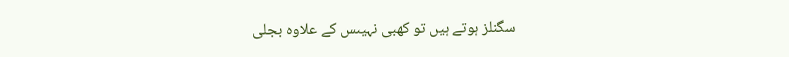سگنلز ہوتے ہیں تو کھبی نہیںس کے علاوہ بجلی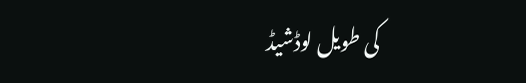کی طویل لوڈشیڈ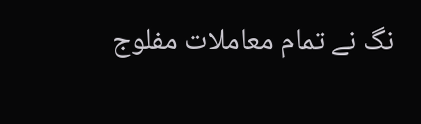نگ نے تمام معاملات مفلوج